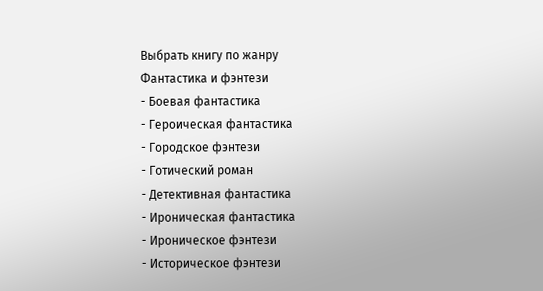Выбрать книгу по жанру
Фантастика и фэнтези
- Боевая фантастика
- Героическая фантастика
- Городское фэнтези
- Готический роман
- Детективная фантастика
- Ироническая фантастика
- Ироническое фэнтези
- Историческое фэнтези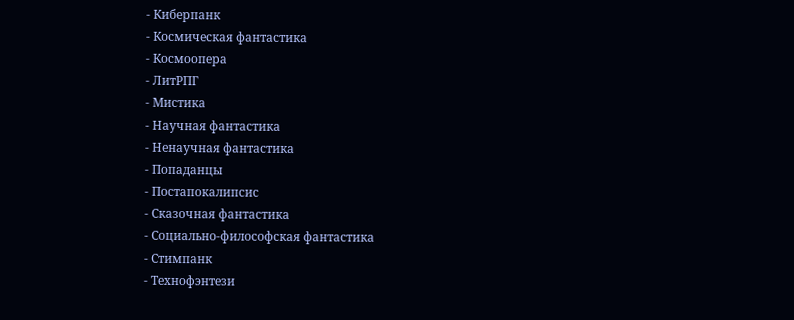- Киберпанк
- Космическая фантастика
- Космоопера
- ЛитРПГ
- Мистика
- Научная фантастика
- Ненаучная фантастика
- Попаданцы
- Постапокалипсис
- Сказочная фантастика
- Социально-философская фантастика
- Стимпанк
- Технофэнтези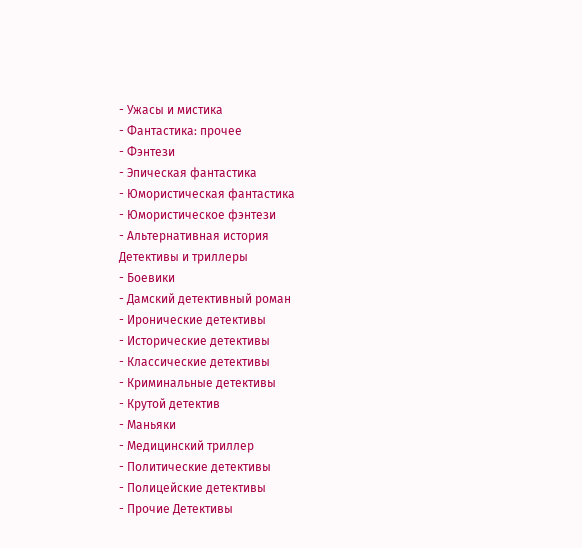- Ужасы и мистика
- Фантастика: прочее
- Фэнтези
- Эпическая фантастика
- Юмористическая фантастика
- Юмористическое фэнтези
- Альтернативная история
Детективы и триллеры
- Боевики
- Дамский детективный роман
- Иронические детективы
- Исторические детективы
- Классические детективы
- Криминальные детективы
- Крутой детектив
- Маньяки
- Медицинский триллер
- Политические детективы
- Полицейские детективы
- Прочие Детективы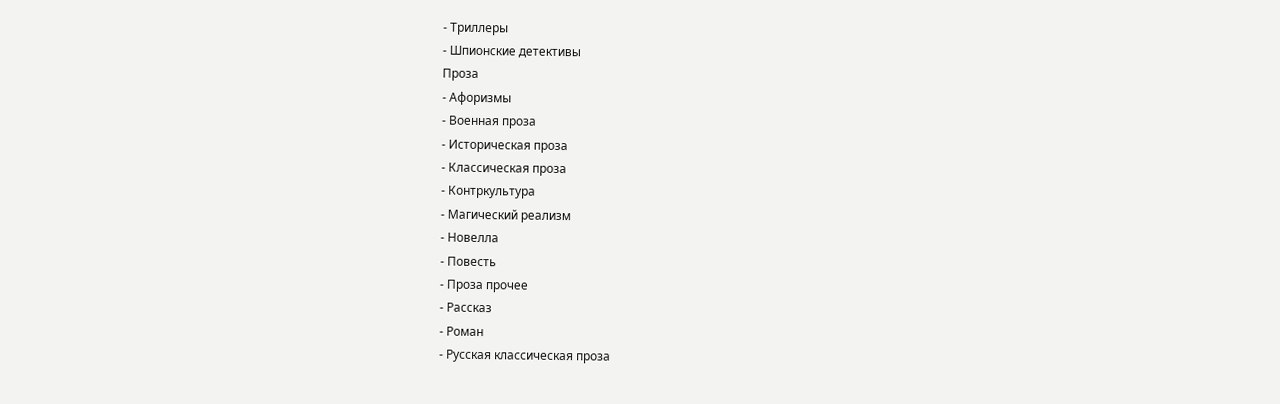- Триллеры
- Шпионские детективы
Проза
- Афоризмы
- Военная проза
- Историческая проза
- Классическая проза
- Контркультура
- Магический реализм
- Новелла
- Повесть
- Проза прочее
- Рассказ
- Роман
- Русская классическая проза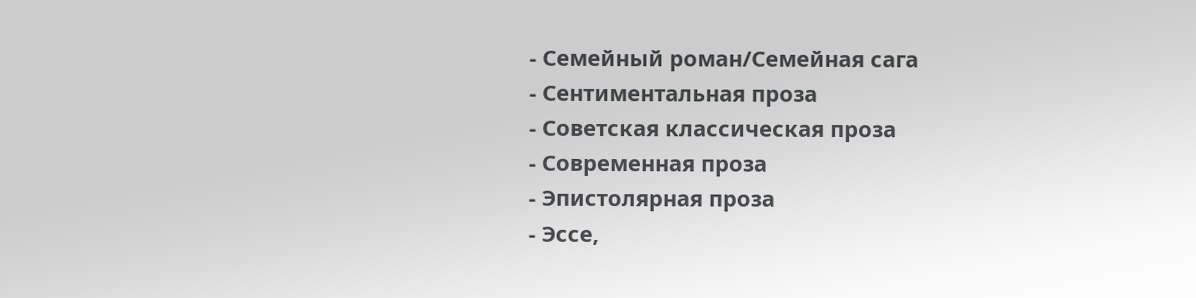- Семейный роман/Семейная сага
- Сентиментальная проза
- Советская классическая проза
- Современная проза
- Эпистолярная проза
- Эссе,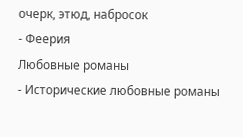очерк, этюд, набросок
- Феерия
Любовные романы
- Исторические любовные романы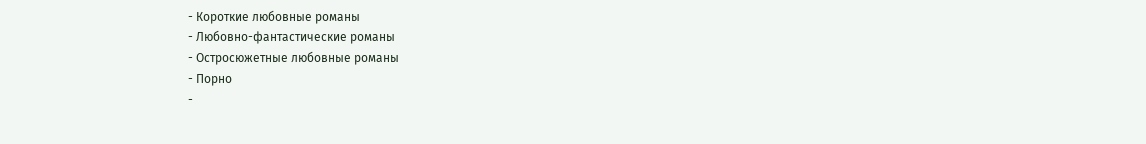- Короткие любовные романы
- Любовно-фантастические романы
- Остросюжетные любовные романы
- Порно
-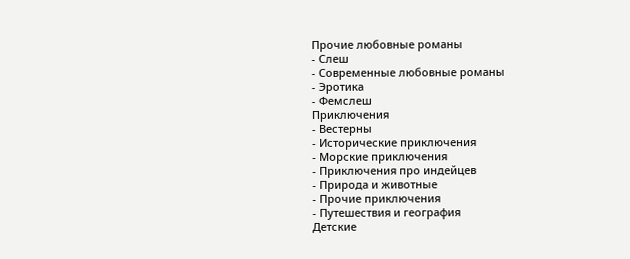Прочие любовные романы
- Слеш
- Современные любовные романы
- Эротика
- Фемслеш
Приключения
- Вестерны
- Исторические приключения
- Морские приключения
- Приключения про индейцев
- Природа и животные
- Прочие приключения
- Путешествия и география
Детские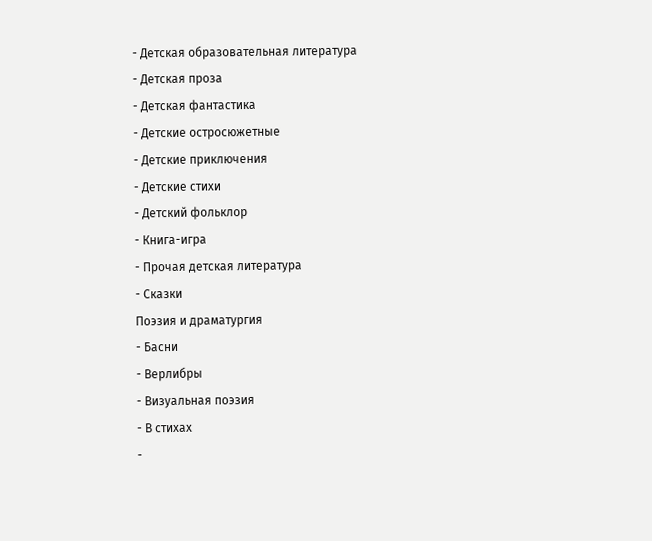- Детская образовательная литература
- Детская проза
- Детская фантастика
- Детские остросюжетные
- Детские приключения
- Детские стихи
- Детский фольклор
- Книга-игра
- Прочая детская литература
- Сказки
Поэзия и драматургия
- Басни
- Верлибры
- Визуальная поэзия
- В стихах
-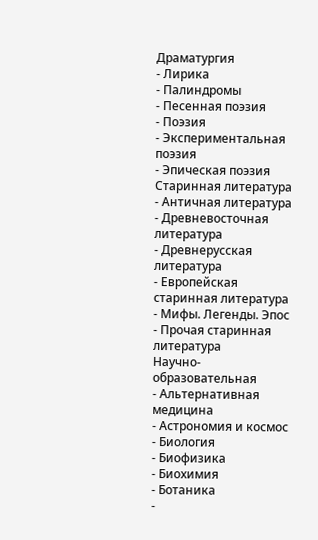Драматургия
- Лирика
- Палиндромы
- Песенная поэзия
- Поэзия
- Экспериментальная поэзия
- Эпическая поэзия
Старинная литература
- Античная литература
- Древневосточная литература
- Древнерусская литература
- Европейская старинная литература
- Мифы. Легенды. Эпос
- Прочая старинная литература
Научно-образовательная
- Альтернативная медицина
- Астрономия и космос
- Биология
- Биофизика
- Биохимия
- Ботаника
-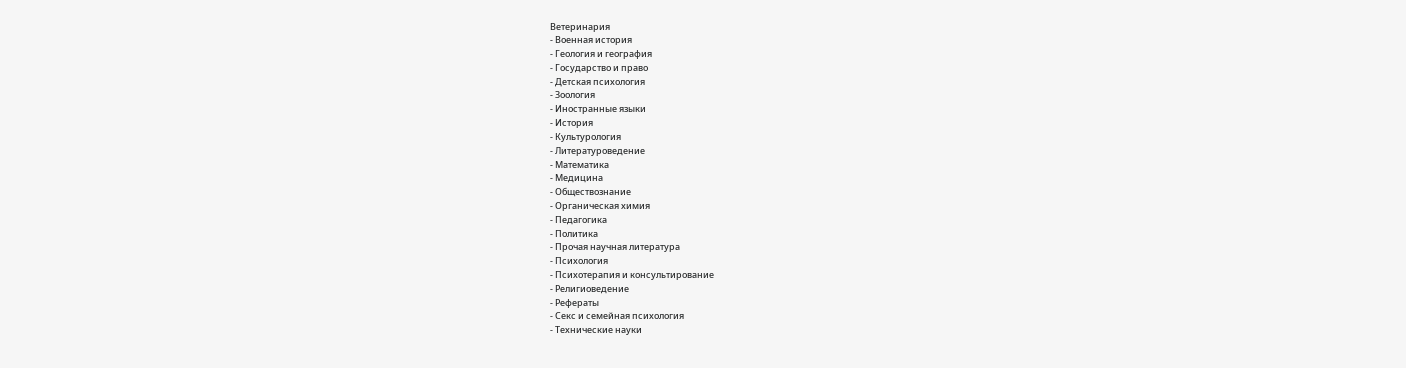Ветеринария
- Военная история
- Геология и география
- Государство и право
- Детская психология
- Зоология
- Иностранные языки
- История
- Культурология
- Литературоведение
- Математика
- Медицина
- Обществознание
- Органическая химия
- Педагогика
- Политика
- Прочая научная литература
- Психология
- Психотерапия и консультирование
- Религиоведение
- Рефераты
- Секс и семейная психология
- Технические науки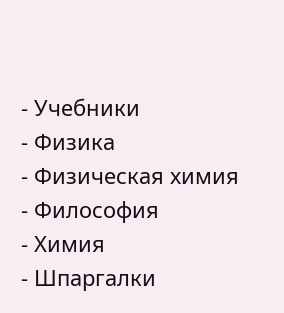- Учебники
- Физика
- Физическая химия
- Философия
- Химия
- Шпаргалки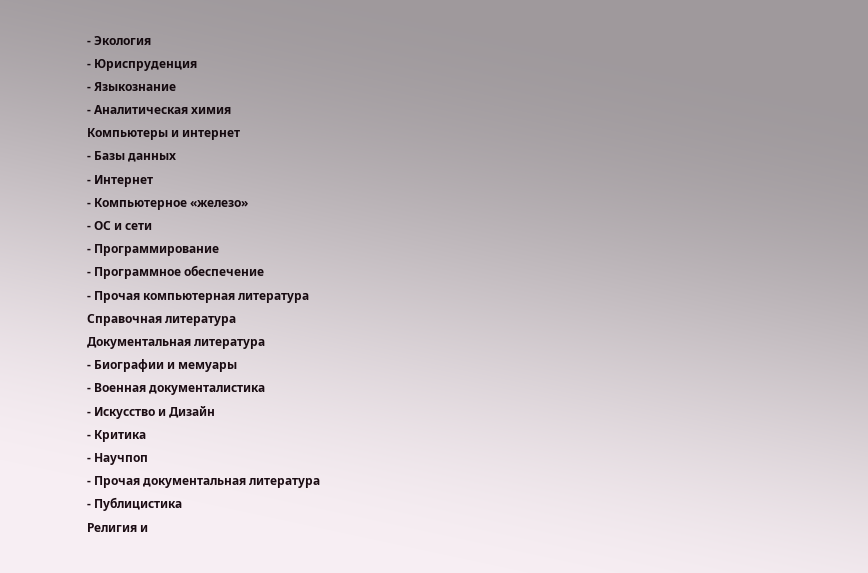- Экология
- Юриспруденция
- Языкознание
- Аналитическая химия
Компьютеры и интернет
- Базы данных
- Интернет
- Компьютерное «железо»
- ОС и сети
- Программирование
- Программное обеспечение
- Прочая компьютерная литература
Справочная литература
Документальная литература
- Биографии и мемуары
- Военная документалистика
- Искусство и Дизайн
- Критика
- Научпоп
- Прочая документальная литература
- Публицистика
Религия и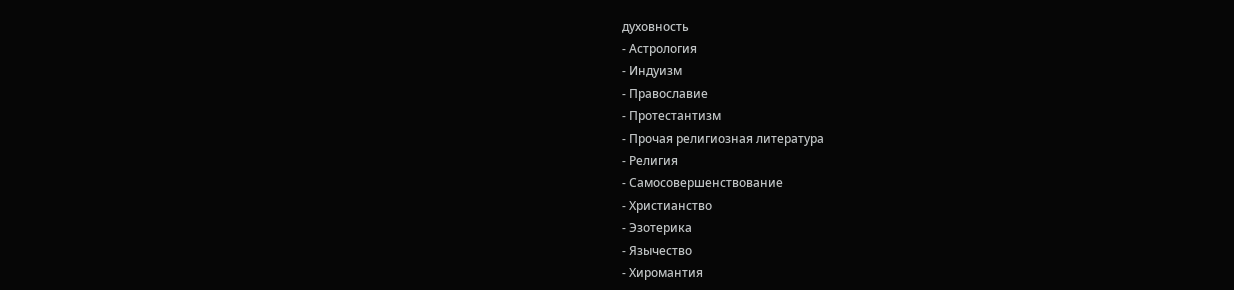духовность
- Астрология
- Индуизм
- Православие
- Протестантизм
- Прочая религиозная литература
- Религия
- Самосовершенствование
- Христианство
- Эзотерика
- Язычество
- Хиромантия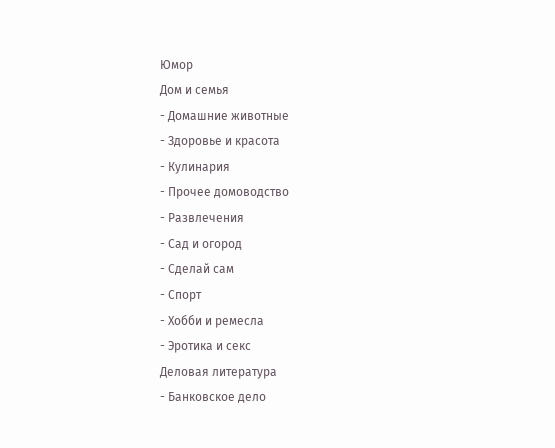Юмор
Дом и семья
- Домашние животные
- Здоровье и красота
- Кулинария
- Прочее домоводство
- Развлечения
- Сад и огород
- Сделай сам
- Спорт
- Хобби и ремесла
- Эротика и секс
Деловая литература
- Банковское дело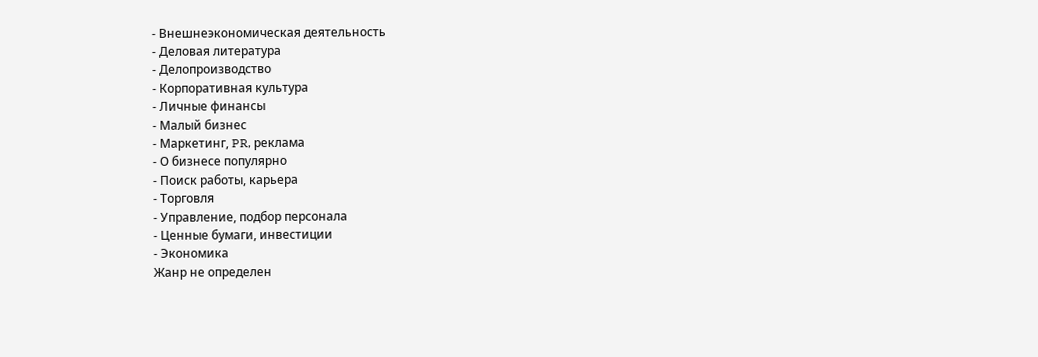- Внешнеэкономическая деятельность
- Деловая литература
- Делопроизводство
- Корпоративная культура
- Личные финансы
- Малый бизнес
- Маркетинг, PR, реклама
- О бизнесе популярно
- Поиск работы, карьера
- Торговля
- Управление, подбор персонала
- Ценные бумаги, инвестиции
- Экономика
Жанр не определен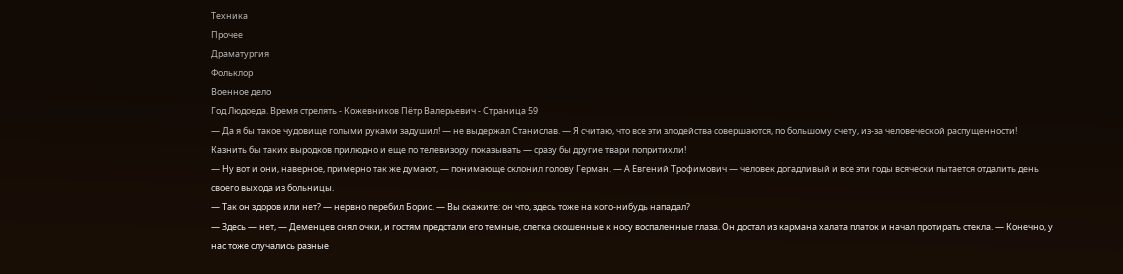Техника
Прочее
Драматургия
Фольклор
Военное дело
Год Людоеда. Время стрелять - Кожевников Пётр Валерьевич - Страница 59
— Да я бы такое чудовище голыми руками задушил! — не выдержал Станислав. — Я считаю, что все эти злодейства совершаются, по большому счету, из-за человеческой распущенности! Казнить бы таких выродков прилюдно и еще по телевизору показывать — сразу бы другие твари попритихли!
— Ну вот и они, наверное, примерно так же думают, — понимающе склонил голову Герман. — А Евгений Трофимович — человек догадливый и все эти годы всячески пытается отдалить день своего выхода из больницы.
— Так он здоров или нет? — нервно перебил Борис. — Вы скажите: он что, здесь тоже на кого-нибудь нападал?
— Здесь — нет, — Деменцев снял очки, и гостям предстали его темные, слегка скошенные к носу воспаленные глаза. Он достал из кармана халата платок и начал протирать стекла. — Конечно, у нас тоже случались разные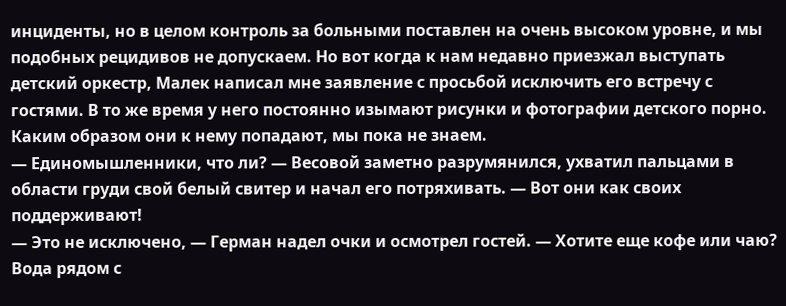инциденты, но в целом контроль за больными поставлен на очень высоком уровне, и мы подобных рецидивов не допускаем. Но вот когда к нам недавно приезжал выступать детский оркестр, Малек написал мне заявление с просьбой исключить его встречу с гостями. В то же время у него постоянно изымают рисунки и фотографии детского порно. Каким образом они к нему попадают, мы пока не знаем.
— Единомышленники, что ли? — Весовой заметно разрумянился, ухватил пальцами в области груди свой белый свитер и начал его потряхивать. — Вот они как своих поддерживают!
— Это не исключено, — Герман надел очки и осмотрел гостей. — Хотите еще кофе или чаю? Вода рядом с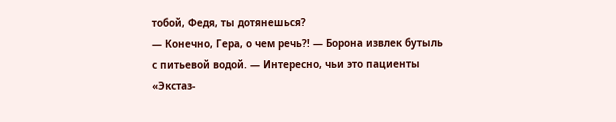тобой, Федя, ты дотянешься?
— Конечно, Гера, о чем речь?! — Борона извлек бутыль с питьевой водой. — Интересно, чьи это пациенты «Экстаз-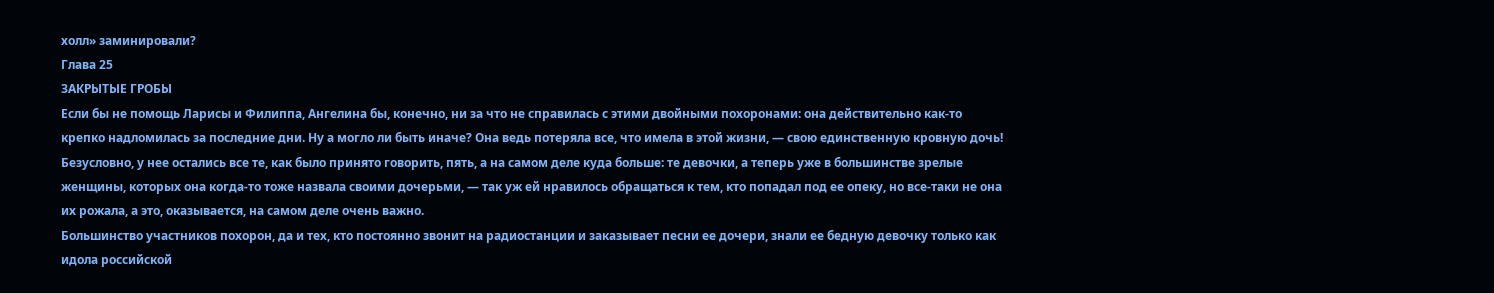холл» заминировали?
Глава 25
ЗАКРЫТЫЕ ГРОБЫ
Если бы не помощь Ларисы и Филиппа, Ангелина бы, конечно, ни за что не справилась с этими двойными похоронами: она действительно как-то крепко надломилась за последние дни. Ну а могло ли быть иначе? Она ведь потеряла все, что имела в этой жизни, — свою единственную кровную дочь! Безусловно, у нее остались все те, как было принято говорить, пять, а на самом деле куда больше: те девочки, а теперь уже в большинстве зрелые женщины, которых она когда-то тоже назвала своими дочерьми, — так уж ей нравилось обращаться к тем, кто попадал под ее опеку, но все-таки не она их рожала, а это, оказывается, на самом деле очень важно.
Большинство участников похорон, да и тех, кто постоянно звонит на радиостанции и заказывает песни ее дочери, знали ее бедную девочку только как идола российской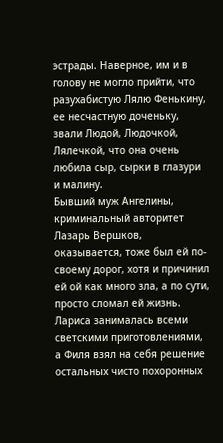эстрады. Наверное, им и в голову не могло прийти, что разухабистую Лялю Фенькину, ее несчастную доченьку, звали Людой, Людочкой, Лялечкой, что она очень любила сыр, сырки в глазури и малину.
Бывший муж Ангелины, криминальный авторитет Лазарь Вершков, оказывается, тоже был ей по-своему дорог, хотя и причинил ей ой как много зла, а по сути, просто сломал ей жизнь.
Лариса занималась всеми светскими приготовлениями, а Филя взял на себя решение остальных чисто похоронных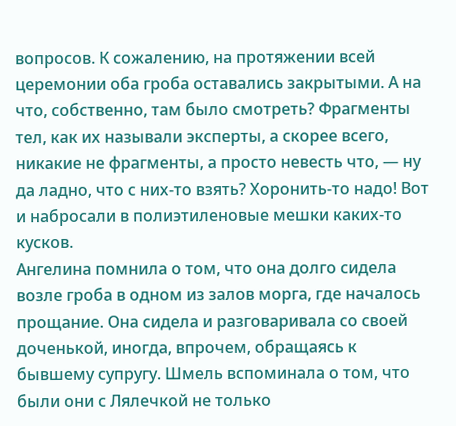вопросов. К сожалению, на протяжении всей церемонии оба гроба оставались закрытыми. А на что, собственно, там было смотреть? Фрагменты тел, как их называли эксперты, а скорее всего, никакие не фрагменты, а просто невесть что, — ну да ладно, что с них-то взять? Хоронить-то надо! Вот и набросали в полиэтиленовые мешки каких-то кусков.
Ангелина помнила о том, что она долго сидела возле гроба в одном из залов морга, где началось прощание. Она сидела и разговаривала со своей доченькой, иногда, впрочем, обращаясь к бывшему супругу. Шмель вспоминала о том, что были они с Лялечкой не только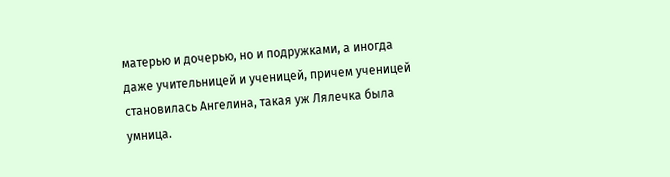матерью и дочерью, но и подружками, а иногда даже учительницей и ученицей, причем ученицей становилась Ангелина, такая уж Лялечка была умница.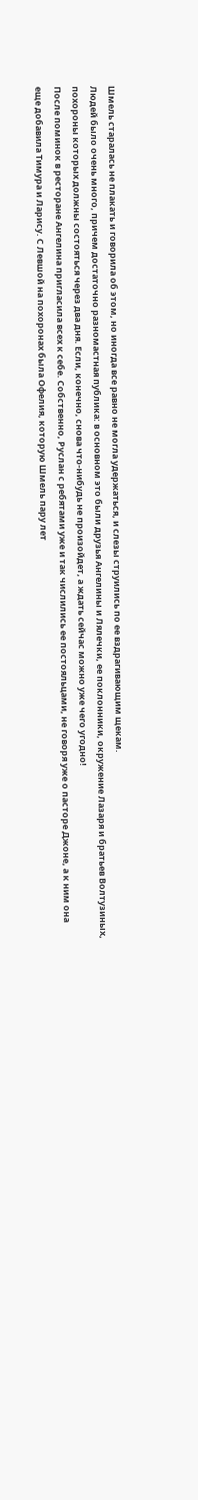Шмель старалась не плакать и говорила об этом, но иногда все равно не могла удержаться, и слезы струились по ее вздрагивающим щекам.
Людей было очень много, причем достаточно разномастная публика: в основном это были друзья Ангелины и Лялечки, ее поклонники, окружение Лазаря и братьев Волтузиных, похороны которых должны состояться через два дня. Если, конечно, снова что-нибудь не произойдет, а ждать сейчас можно уже чего угодно!
После поминок в ресторане Ангелина пригласила всех к себе. Собственно, Руслан с ребятами уже и так числились ее постояльцами, не говоря уже о пасторе Джоне, а к ним она еще добавила Тимура и Ларису. С Левшой на похоронах была Офелия, которую Шмель пару лет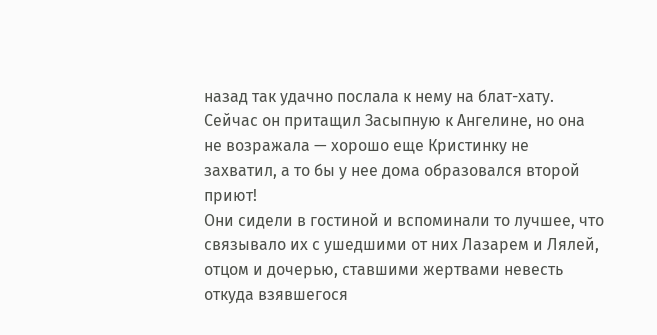назад так удачно послала к нему на блат-хату. Сейчас он притащил Засыпную к Ангелине, но она не возражала — хорошо еще Кристинку не захватил, а то бы у нее дома образовался второй приют!
Они сидели в гостиной и вспоминали то лучшее, что связывало их с ушедшими от них Лазарем и Лялей, отцом и дочерью, ставшими жертвами невесть откуда взявшегося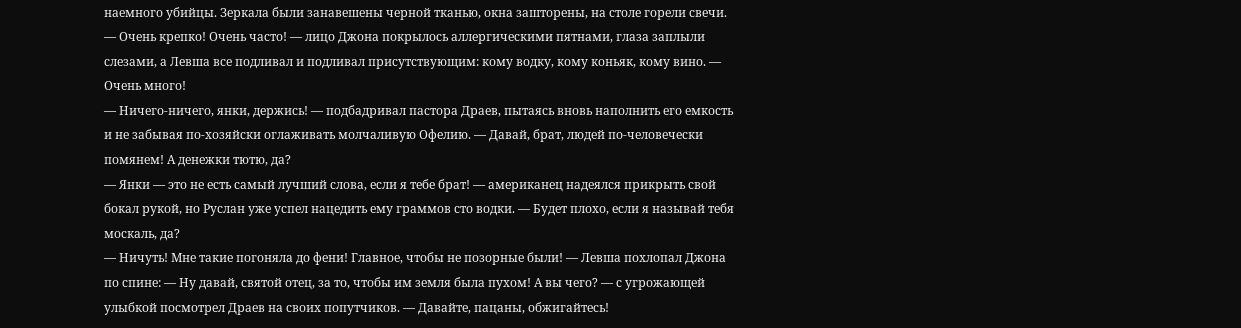наемного убийцы. Зеркала были занавешены черной тканью, окна зашторены, на столе горели свечи.
— Очень крепко! Очень часто! — лицо Джона покрылось аллергическими пятнами, глаза заплыли слезами, а Левша все подливал и подливал присутствующим: кому водку, кому коньяк, кому вино. — Очень много!
— Ничего-ничего, янки, держись! — подбадривал пастора Драев, пытаясь вновь наполнить его емкость и не забывая по-хозяйски оглаживать молчаливую Офелию. — Давай, брат, людей по-человечески помянем! А денежки тютю, да?
— Янки — это не есть самый лучший слова, если я тебе брат! — американец надеялся прикрыть свой бокал рукой, но Руслан уже успел нацедить ему граммов сто водки. — Будет плохо, если я называй тебя москаль, да?
— Ничуть! Мне такие погоняла до фени! Главное, чтобы не позорные были! — Левша похлопал Джона по спине: — Ну давай, святой отец, за то, чтобы им земля была пухом! А вы чего? — с угрожающей улыбкой посмотрел Драев на своих попутчиков. — Давайте, пацаны, обжигайтесь!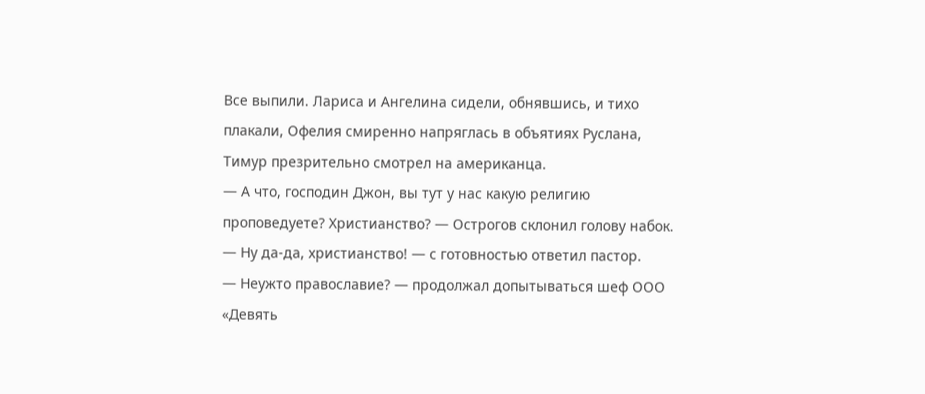Все выпили. Лариса и Ангелина сидели, обнявшись, и тихо плакали, Офелия смиренно напряглась в объятиях Руслана, Тимур презрительно смотрел на американца.
— А что, господин Джон, вы тут у нас какую религию проповедуете? Христианство? — Острогов склонил голову набок.
— Ну да-да, христианство! — с готовностью ответил пастор.
— Неужто православие? — продолжал допытываться шеф ООО «Девять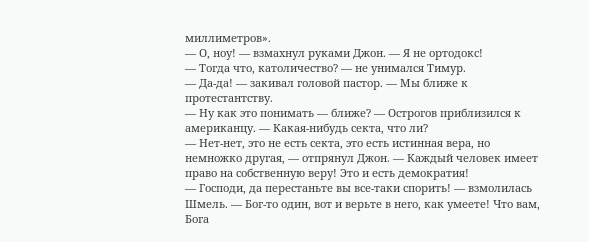миллиметров».
— О, ноу! — взмахнул руками Джон. — Я не ортодокс!
— Тогда что, католичество? — не унимался Тимур.
— Да-да! — закивал головой пастор. — Мы ближе к протестантству.
— Ну как это понимать — ближе? — Острогов приблизился к американцу. — Какая-нибудь секта, что ли?
— Нет-нет, это не есть секта, это есть истинная вера, но немножко другая, — отпрянул Джон. — Каждый человек имеет право на собственную веру! Это и есть демократия!
— Господи, да перестаньте вы все-таки спорить! — взмолилась Шмель. — Бог-то один, вот и верьте в него, как умеете! Что вам, Бога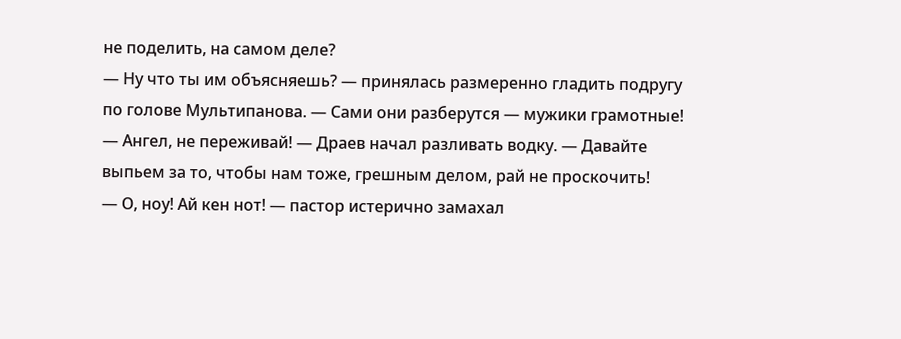не поделить, на самом деле?
— Ну что ты им объясняешь? — принялась размеренно гладить подругу по голове Мультипанова. — Сами они разберутся — мужики грамотные!
— Ангел, не переживай! — Драев начал разливать водку. — Давайте выпьем за то, чтобы нам тоже, грешным делом, рай не проскочить!
— О, ноу! Ай кен нот! — пастор истерично замахал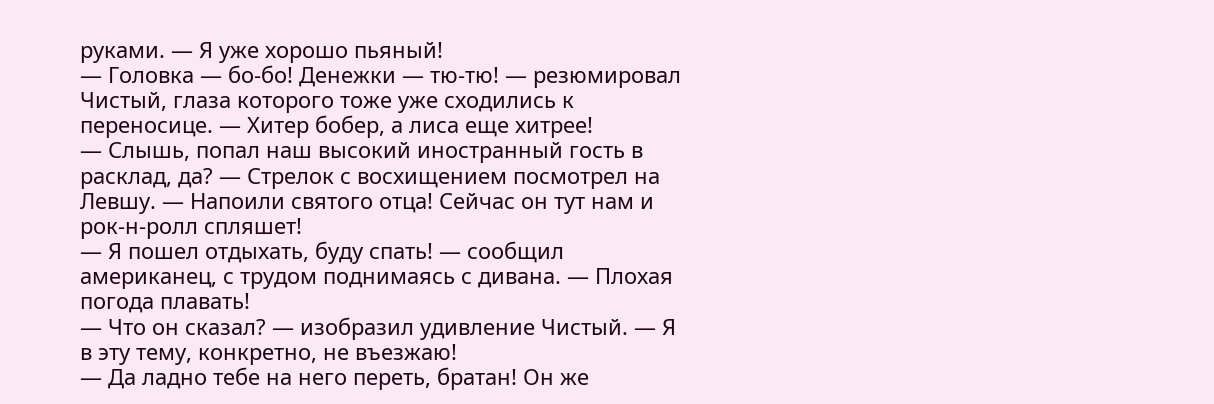руками. — Я уже хорошо пьяный!
— Головка — бо-бо! Денежки — тю-тю! — резюмировал Чистый, глаза которого тоже уже сходились к переносице. — Хитер бобер, а лиса еще хитрее!
— Слышь, попал наш высокий иностранный гость в расклад, да? — Стрелок с восхищением посмотрел на Левшу. — Напоили святого отца! Сейчас он тут нам и рок-н-ролл спляшет!
— Я пошел отдыхать, буду спать! — сообщил американец, с трудом поднимаясь с дивана. — Плохая погода плавать!
— Что он сказал? — изобразил удивление Чистый. — Я в эту тему, конкретно, не въезжаю!
— Да ладно тебе на него переть, братан! Он же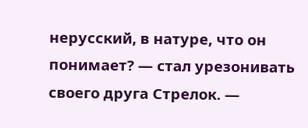нерусский, в натуре, что он понимает? — стал урезонивать своего друга Стрелок. —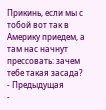Прикинь, если мы с тобой вот так в Америку приедем, а там нас начнут прессовать: зачем тебе такая засада?
- Предыдущая
-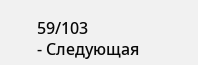59/103
- Следующая